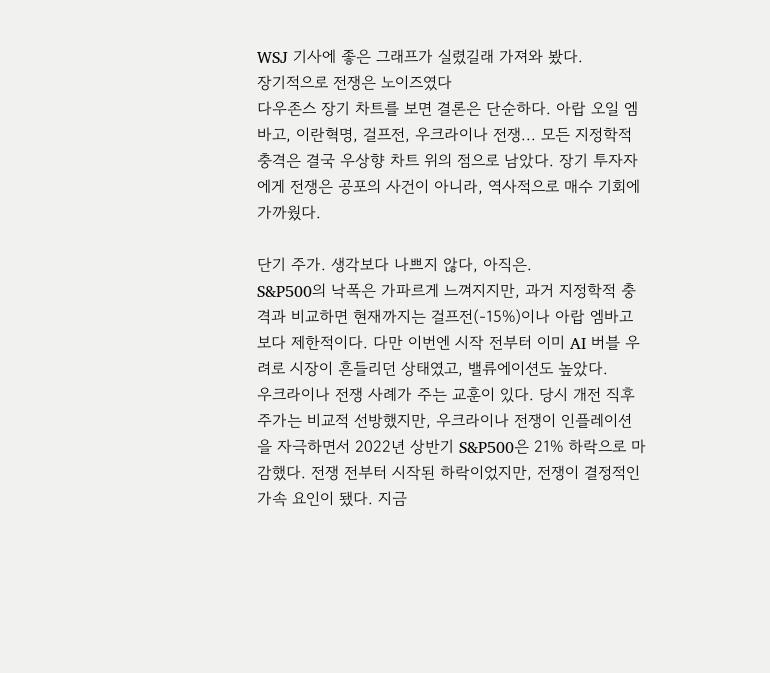WSJ 기사에 좋은 그래프가 실렸길래 가져와 봤다.
장기적으로 전쟁은 노이즈였다
다우존스 장기 차트를 보면 결론은 단순하다. 아랍 오일 엠바고, 이란혁명, 걸프전, 우크라이나 전쟁... 모든 지정학적 충격은 결국 우상향 차트 위의 점으로 남았다. 장기 투자자에게 전쟁은 공포의 사건이 아니라, 역사적으로 매수 기회에 가까웠다.

단기 주가. 생각보다 나쁘지 않다, 아직은.
S&P500의 낙폭은 가파르게 느껴지지만, 과거 지정학적 충격과 비교하면 현재까지는 걸프전(-15%)이나 아랍 엠바고보다 제한적이다. 다만 이번엔 시작 전부터 이미 AI 버블 우려로 시장이 흔들리던 상태였고, 밸류에이션도 높았다.
우크라이나 전쟁 사례가 주는 교훈이 있다. 당시 개전 직후 주가는 비교적 선방했지만, 우크라이나 전쟁이 인플레이션을 자극하면서 2022년 상반기 S&P500은 21% 하락으로 마감했다. 전쟁 전부터 시작된 하락이었지만, 전쟁이 결정적인 가속 요인이 됐다. 지금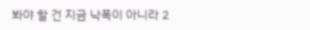봐야 할 건 지금 낙폭이 아니라 2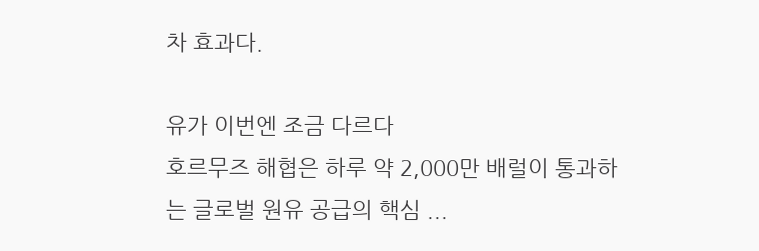차 효과다.

유가 이번엔 조금 다르다
호르무즈 해협은 하루 약 2,000만 배럴이 통과하는 글로벌 원유 공급의 핵심 ...